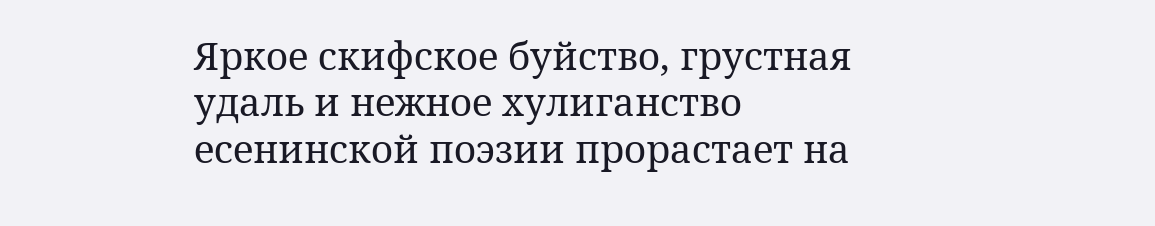Яркое скифское буйство, грустная удаль и нежное хулиганство есенинской поэзии прорастает на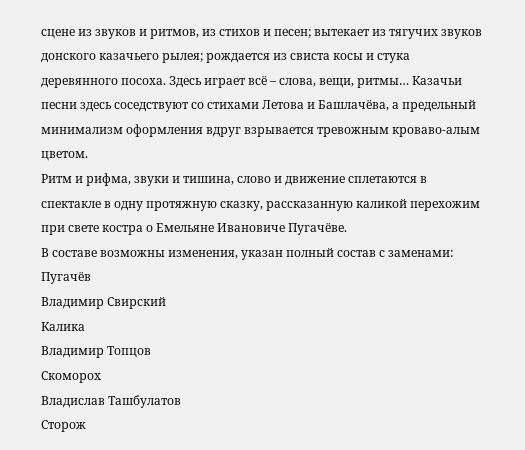сцене из звуков и ритмов, из стихов и песен; вытекает из тягучих звуков донского казачьего рылея; рождается из свиста косы и стука деревянного посоха. Здесь играет всё – слова, вещи, ритмы… Казачьи песни здесь соседствуют со стихами Летова и Башлачёва, а предельный минимализм оформления вдруг взрывается тревожным кроваво-алым цветом.
Ритм и рифма, звуки и тишина, слово и движение сплетаются в спектакле в одну протяжную сказку, рассказанную каликой перехожим при свете костра о Емельяне Ивановиче Пугачёве.
В составе возможны изменения, указан полный состав с заменами:
Пугачёв
Владимир Свирский
Калика
Владимир Топцов
Скоморох
Владислав Ташбулатов
Сторож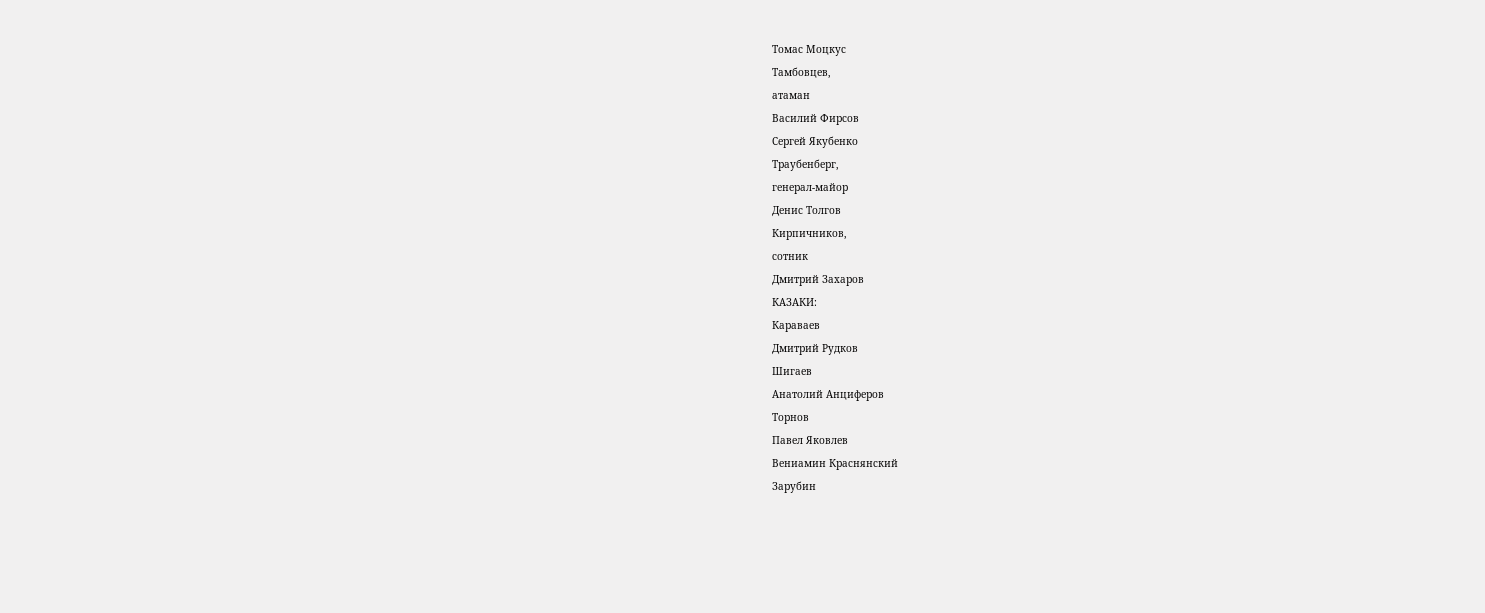Томас Моцкус
Тамбовцев,
атаман
Василий Фирсов
Сергей Якубенко
Траубенберг,
генерал-майор
Денис Толгов
Кирпичников,
сотник
Дмитрий Захаров
КАЗАКИ:
Караваев
Дмитрий Рудков
Шигаев
Анатолий Анциферов
Торнов
Павел Яковлев
Вениамин Краснянский
Зарубин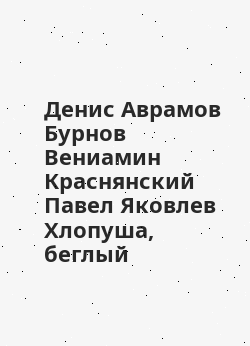Денис Аврамов
Бурнов
Вениамин Краснянский
Павел Яковлев
Хлопуша,
беглый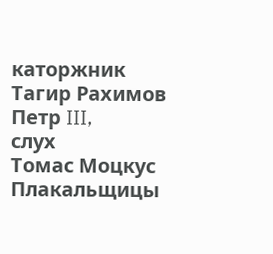каторжник
Тагир Рахимов
Петр III,
слух
Томас Моцкус
Плакальщицы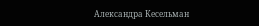Александра Кесельман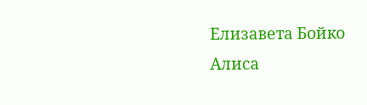Елизавета Бойко
Алиса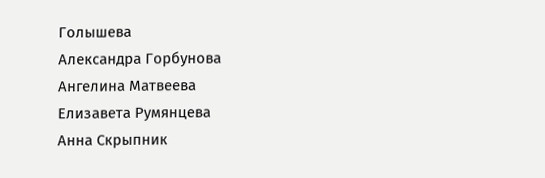Голышева
Александра Горбунова
Ангелина Матвеева
Елизавета Румянцева
Анна Скрыпник